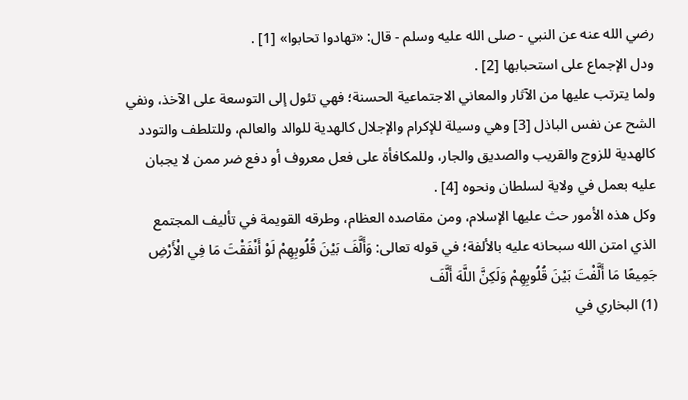رضي الله عنه عن النبي - صلى الله عليه وسلم - قال: «تهادوا تحابوا» [1] .
ودل الإجماع على استحبابها [2] .
ولما يترتب عليها من الآثار والمعاني الاجتماعية الحسنة؛ فهي تئول إلى التوسعة على الآخذ، ونفي الشح عن نفس الباذل [3] وهي وسيلة للإكرام والإجلال كالهدية للوالد والعالم، وللتلطف والتودد كالهدية للزوج والقريب والصديق والجار، وللمكافأة على فعل معروف أو دفع ضر ممن لا يجبان عليه بعمل في ولاية لسلطان ونحوه [4] .
وكل هذه الأمور حث عليها الإسلام، ومن مقاصده العظام، وطرقه القويمة في تأليف المجتمع الذي امتن الله سبحانه عليه بالألفة؛ في قوله تعالى: وَأَلَّفَ بَيْنَ قُلُوبِهِمْ لَوْ أَنْفَقْتَ مَا فِي الْأَرْضِ جَمِيعًا مَا أَلَّفْتَ بَيْنَ قُلُوبِهِمْ وَلَكِنَّ اللَّهَ أَلَّفَ
(1) البخاري في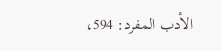الأدب المفرد: 594،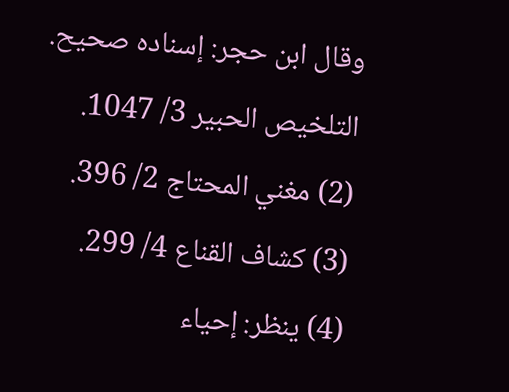وقال ابن حجر: إسناده صحيح. التلخيص الحبير 3/ 1047.
(2) مغني المحتاج 2/ 396.
(3) كشاف القناع 4/ 299.
(4) ينظر: إحياء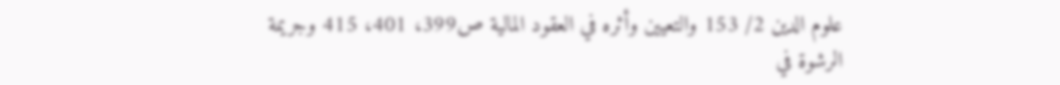علوم الدين 2/ 153 والتعيين وأثره في العقود المالية ص399، 401، 415 وجريمة الرشوة في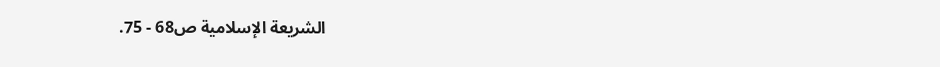الشريعة الإسلامية ص68 - 75.